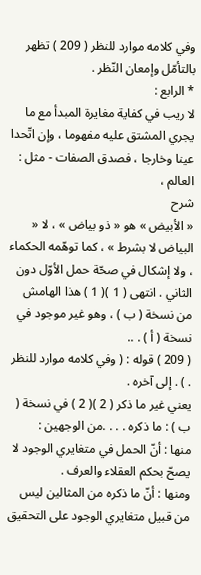وفي كلامه موارد للنظر ( 209 ) تظهر بالتأمّل وإمعان النّظر .
* الرابع :
لا ريب في كفاية مغايرة المبدأ مع ما يجري المشتق عليه مفهوما ، وإن اتّحدا عينا وخارجا ، فصدق الصفات - مثل : العالم ،
شرح
« الأبيض » هو « ذو بياض » ، لا « البياض لا بشرط » ، كما توهّمه الحكماء ، ولا إشكال في صحّة حمل الأوّل دون الثاني . انتهى ( 1 )( 1 ) هذا الهامش من نسخة ( ب ) ، وهو غير موجود في نسخة ( أ ) . ..
( 209 ) قوله : ( وفي كلامه موارد للنظر . ) . إلى آخره .
يعني غير ما ذكر ( 2 )( 2 ) في نسخة ( ب ) : ما ذكره . . . .من الوجهين :
منها : أنّ الحمل في متغايري الوجود لا يصحّ بحكم العقلاء والعرف .
ومنها : أنّ ما ذكره من المثالين ليس من قبيل متغايري الوجود على التحقيق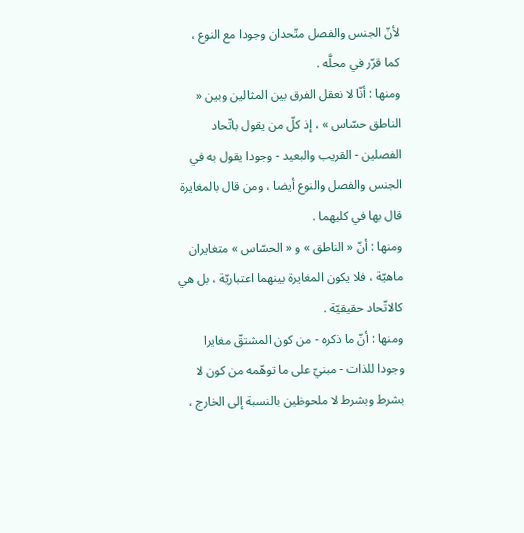لأنّ الجنس والفصل متّحدان وجودا مع النوع ، كما قرّر في محلَّه .
ومنها : أنّا لا نعقل الفرق بين المثالين وبين « الناطق حسّاس » ، إذ كلّ من يقول باتّحاد الفصلين - القريب والبعيد - وجودا يقول به في الجنس والفصل والنوع أيضا ، ومن قال بالمغايرة قال بها في كليهما .
ومنها : أنّ « الناطق » و « الحسّاس » متغايران ماهيّة ، فلا يكون المغايرة بينهما اعتباريّة ، بل هي كالاتّحاد حقيقيّة .
ومنها : أنّ ما ذكره - من كون المشتقّ مغايرا وجودا للذات - مبنيّ على ما توهّمه من كون لا بشرط وبشرط لا ملحوظين بالنسبة إلى الخارج ،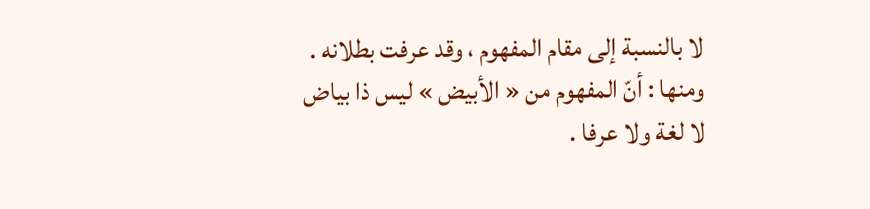لا بالنسبة إلى مقام المفهوم ، وقد عرفت بطلانه .
ومنها : أنّ المفهوم من « الأبيض » ليس ذا بياض لا لغة ولا عرفا .